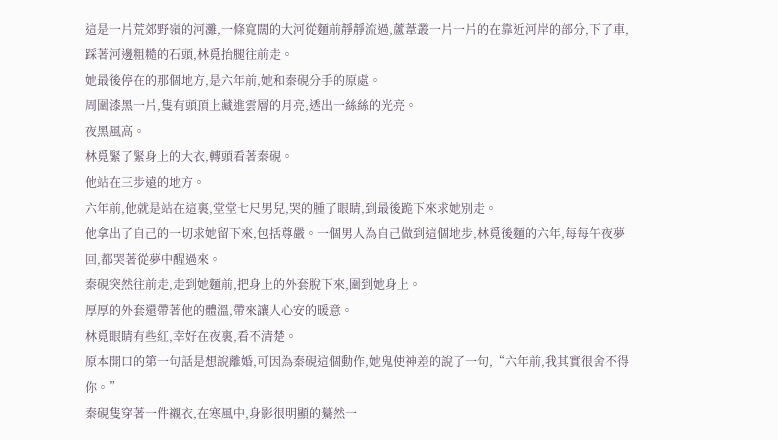這是一片荒郊野嶺的河灘,一條寬闊的大河從麵前靜靜流過,蘆葦叢一片一片的在靠近河岸的部分,下了車,踩著河邊粗糙的石頭,林覓抬腿往前走。
她最後停在的那個地方,是六年前,她和秦硯分手的原處。
周圍漆黑一片,隻有頭頂上藏進雲層的月亮,透出一絲絲的光亮。
夜黑風高。
林覓緊了緊身上的大衣,轉頭看著秦硯。
他站在三步遠的地方。
六年前,他就是站在這裏,堂堂七尺男兒,哭的腫了眼睛,到最後跪下來求她別走。
他拿出了自己的一切求她留下來,包括尊嚴。一個男人為自己做到這個地步,林覓後麵的六年,每每午夜夢回,都哭著從夢中醒過來。
秦硯突然往前走,走到她麵前,把身上的外套脫下來,圍到她身上。
厚厚的外套還帶著他的體溫,帶來讓人心安的暖意。
林覓眼睛有些紅,幸好在夜裏,看不清楚。
原本開口的第一句話是想說離婚,可因為秦硯這個動作,她鬼使神差的說了一句,“六年前,我其實很舍不得你。”
秦硯隻穿著一件襯衣,在寒風中,身影很明顯的驀然一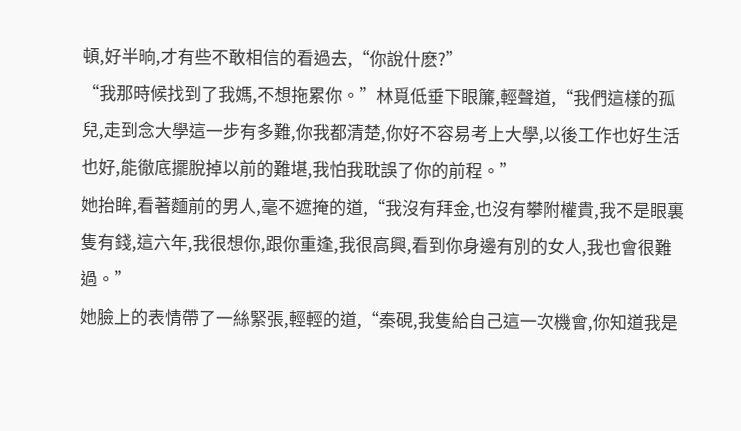頓,好半晌,才有些不敢相信的看過去,“你說什麽?”
“我那時候找到了我媽,不想拖累你。”林覓低垂下眼簾,輕聲道,“我們這樣的孤兒,走到念大學這一步有多難,你我都清楚,你好不容易考上大學,以後工作也好生活也好,能徹底擺脫掉以前的難堪,我怕我耽誤了你的前程。”
她抬眸,看著麵前的男人,毫不遮掩的道,“我沒有拜金,也沒有攀附權貴,我不是眼裏隻有錢,這六年,我很想你,跟你重逢,我很高興,看到你身邊有別的女人,我也會很難過。”
她臉上的表情帶了一絲緊張,輕輕的道,“秦硯,我隻給自己這一次機會,你知道我是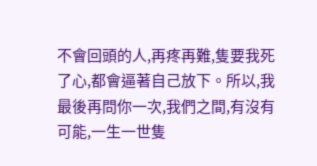不會回頭的人,再疼再難,隻要我死了心,都會逼著自己放下。所以,我最後再問你一次,我們之間,有沒有可能,一生一世隻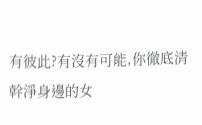有彼此?有沒有可能,你徹底清幹淨身邊的女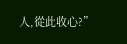人,從此收心?”